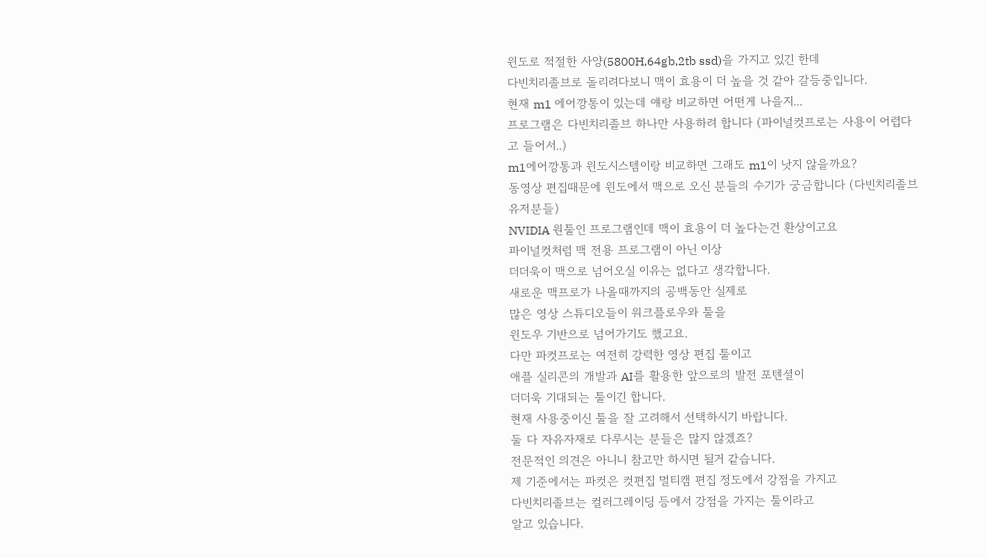윈도로 적절한 사양(5800H,64gb,2tb ssd)을 가지고 있긴 한데
다빈치리졸브로 돌리려다보니 맥이 효용이 더 높을 것 같아 갈등중입니다.
현재 m1 에어깡통이 있는데 얘랑 비교하면 어떤게 나을지...
프로그램은 다빈치리졸브 하나만 사용하려 합니다 (파이널컷프로는 사용이 어렵다고 들어서..)
m1에어깡통과 윈도시스템이랑 비교하면 그래도 m1이 낫지 않을까요?
동영상 편집때문에 윈도에서 맥으로 오신 분들의 수기가 궁금합니다 (다빈치리졸브유저분들)
NVIDIA 원툴인 프로그램인데 맥이 효용이 더 높다는건 환상이고요
파이널컷처럼 맥 전용 프로그램이 아닌 이상
더더욱이 맥으로 넘어오실 이유는 없다고 생각합니다.
새로운 맥프로가 나올때까지의 공백동안 실제로
많은 영상 스튜디오들이 워크플로우와 툴을
윈도우 기반으로 넘어가기도 했고요.
다만 파컷프로는 여전히 강력한 영상 편집 툴이고
애플 실리콘의 개발과 AI를 활용한 앞으로의 발전 포텐셜이
더더욱 기대되는 툴이긴 합니다.
현재 사용중이신 툴을 잘 고려해서 선택하시기 바랍니다.
둘 다 자유자재로 다루시는 분들은 많지 않겠죠?
전문적인 의견은 아니니 참고만 하시면 될거 같습니다.
제 기준에서는 파컷은 컷편집 멀티캠 편집 정도에서 강점을 가지고
다빈치리졸브는 컬러그레이딩 등에서 강점을 가지는 툴이라고
알고 있습니다.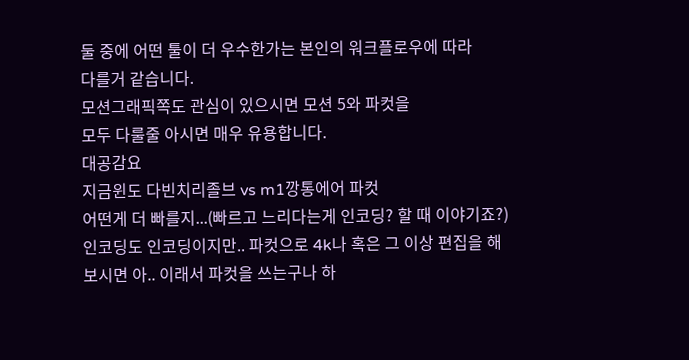둘 중에 어떤 툴이 더 우수한가는 본인의 워크플로우에 따라
다를거 같습니다.
모션그래픽쪽도 관심이 있으시면 모션 5와 파컷을
모두 다룰줄 아시면 매우 유용합니다.
대공감요
지금윈도 다빈치리졸브 vs m1깡통에어 파컷
어떤게 더 빠를지...(빠르고 느리다는게 인코딩? 할 때 이야기죠?)
인코딩도 인코딩이지만.. 파컷으로 4k나 혹은 그 이상 편집을 해보시면 아.. 이래서 파컷을 쓰는구나 하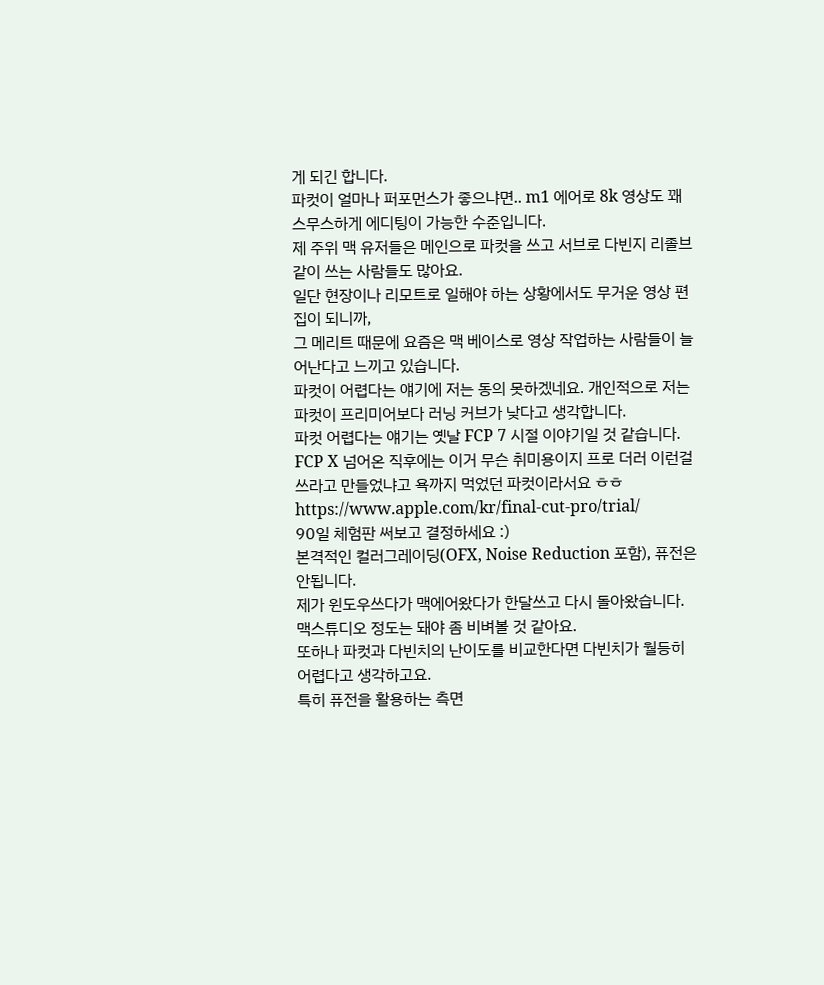게 되긴 합니다.
파컷이 얼마나 퍼포먼스가 좋으냐면.. m1 에어로 8k 영상도 꽤 스무스하게 에디팅이 가능한 수준입니다.
제 주위 맥 유저들은 메인으로 파컷을 쓰고 서브로 다빈지 리졸브 같이 쓰는 사람들도 많아요.
일단 현장이나 리모트로 일해야 하는 상황에서도 무거운 영상 편집이 되니까,
그 메리트 때문에 요즘은 맥 베이스로 영상 작업하는 사람들이 늘어난다고 느끼고 있습니다.
파컷이 어렵다는 얘기에 저는 동의 못하겠네요. 개인적으로 저는 파컷이 프리미어보다 러닝 커브가 낮다고 생각합니다.
파컷 어렵다는 얘기는 옛날 FCP 7 시절 이야기일 것 같습니다.
FCP X 넘어온 직후에는 이거 무슨 취미용이지 프로 더러 이런걸 쓰라고 만들었냐고 욕까지 먹었던 파컷이라서요 ㅎㅎ
https://www.apple.com/kr/final-cut-pro/trial/
90일 체험판 써보고 결정하세요 :)
본격적인 컬러그레이딩(OFX, Noise Reduction 포함), 퓨전은 안됩니다.
제가 윈도우쓰다가 맥에어왔다가 한달쓰고 다시 돌아왔습니다. 맥스튜디오 정도는 돼야 좀 비벼볼 것 같아요.
또하나 파컷과 다빈치의 난이도를 비교한다면 다빈치가 월등히 어렵다고 생각하고요.
특히 퓨전을 활용하는 측면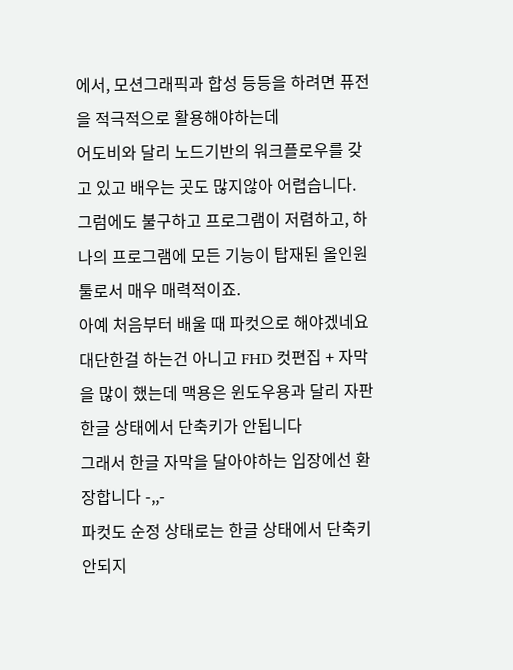에서, 모션그래픽과 합성 등등을 하려면 퓨전을 적극적으로 활용해야하는데
어도비와 달리 노드기반의 워크플로우를 갖고 있고 배우는 곳도 많지않아 어렵습니다.
그럼에도 불구하고 프로그램이 저렴하고, 하나의 프로그램에 모든 기능이 탑재된 올인원툴로서 매우 매력적이죠.
아예 처음부터 배울 때 파컷으로 해야겠네요
대단한걸 하는건 아니고 FHD 컷편집 + 자막을 많이 했는데 맥용은 윈도우용과 달리 자판 한글 상태에서 단축키가 안됩니다
그래서 한글 자막을 달아야하는 입장에선 환장합니다 -,,-
파컷도 순정 상태로는 한글 상태에서 단축키 안되지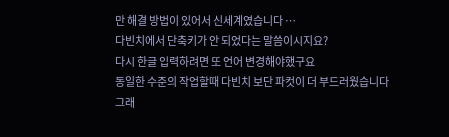만 해결 방법이 있어서 신세계였습니다 …
다빈치에서 단축키가 안 되었다는 말씀이시지요?
다시 한글 입력하려면 또 언어 변경해야했구요
동일한 수준의 작업할때 다빈치 보단 파컷이 더 부드러웠습니다
그래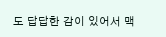도 답답한 감이 있어서 맥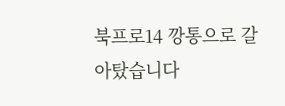북프로14 깡통으로 갈아탔습니다